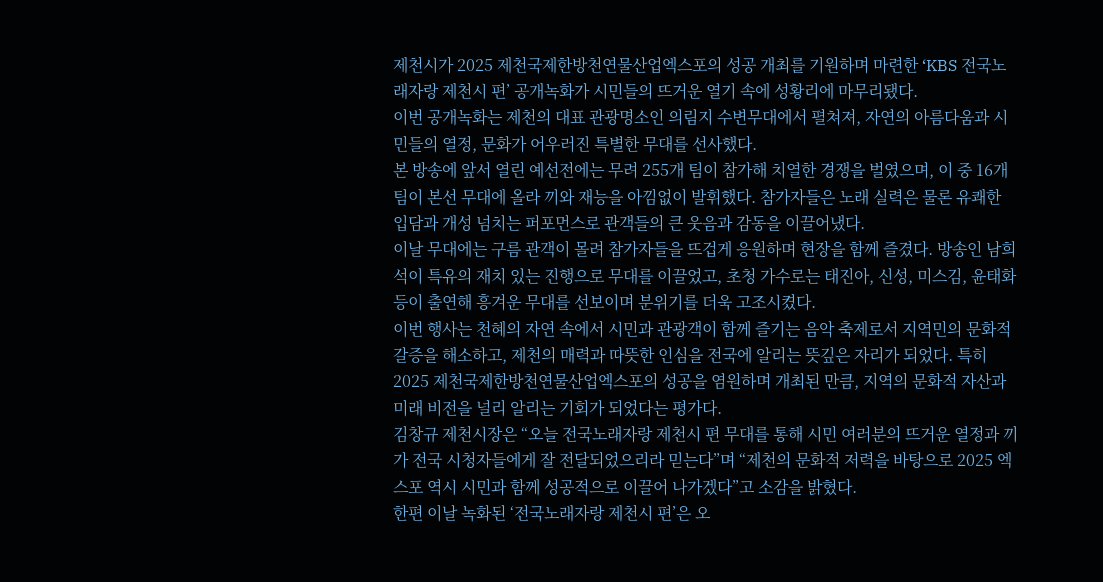제천시가 2025 제천국제한방천연물산업엑스포의 성공 개최를 기원하며 마련한 ‘KBS 전국노래자랑 제천시 편’ 공개녹화가 시민들의 뜨거운 열기 속에 성황리에 마무리됐다.
이번 공개녹화는 제천의 대표 관광명소인 의림지 수변무대에서 펼쳐져, 자연의 아름다움과 시민들의 열정, 문화가 어우러진 특별한 무대를 선사했다.
본 방송에 앞서 열린 예선전에는 무려 255개 팀이 참가해 치열한 경쟁을 벌였으며, 이 중 16개 팀이 본선 무대에 올라 끼와 재능을 아낌없이 발휘했다. 참가자들은 노래 실력은 물론 유쾌한 입담과 개성 넘치는 퍼포먼스로 관객들의 큰 웃음과 감동을 이끌어냈다.
이날 무대에는 구름 관객이 몰려 참가자들을 뜨겁게 응원하며 현장을 함께 즐겼다. 방송인 남희석이 특유의 재치 있는 진행으로 무대를 이끌었고, 초청 가수로는 태진아, 신성, 미스김, 윤태화 등이 출연해 흥겨운 무대를 선보이며 분위기를 더욱 고조시켰다.
이번 행사는 천혜의 자연 속에서 시민과 관광객이 함께 즐기는 음악 축제로서 지역민의 문화적 갈증을 해소하고, 제천의 매력과 따뜻한 인심을 전국에 알리는 뜻깊은 자리가 되었다. 특히 2025 제천국제한방천연물산업엑스포의 성공을 염원하며 개최된 만큼, 지역의 문화적 자산과 미래 비전을 널리 알리는 기회가 되었다는 평가다.
김창규 제천시장은 “오늘 전국노래자랑 제천시 편 무대를 통해 시민 여러분의 뜨거운 열정과 끼가 전국 시청자들에게 잘 전달되었으리라 믿는다”며 “제천의 문화적 저력을 바탕으로 2025 엑스포 역시 시민과 함께 성공적으로 이끌어 나가겠다”고 소감을 밝혔다.
한편 이날 녹화된 ‘전국노래자랑 제천시 편’은 오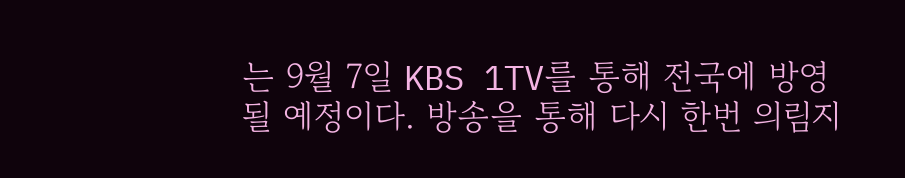는 9월 7일 KBS 1TV를 통해 전국에 방영될 예정이다. 방송을 통해 다시 한번 의림지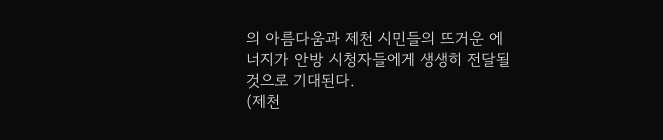의 아름다움과 제천 시민들의 뜨거운 에너지가 안방 시청자들에게 생생히 전달될 것으로 기대된다.
(제천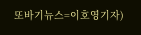또바기뉴스=이호영기자)